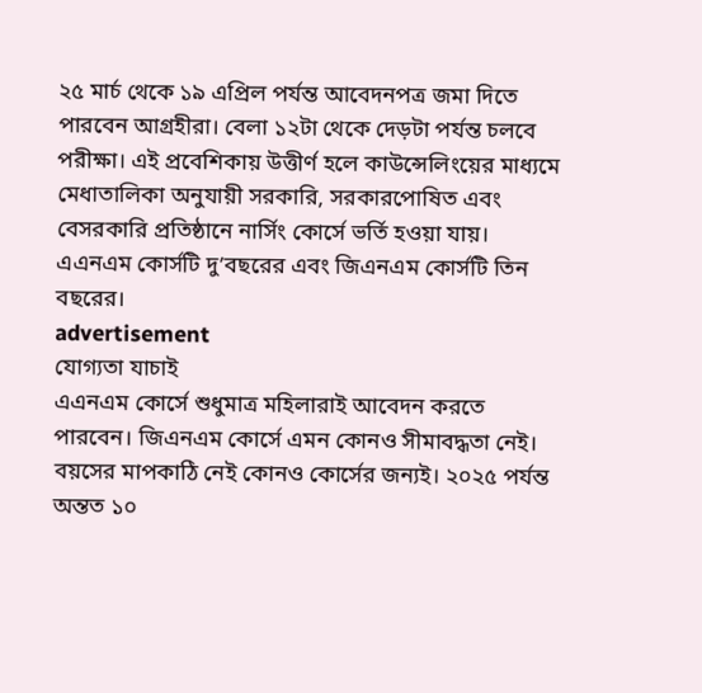২৫ মার্চ থেকে ১৯ এপ্রিল পর্যন্ত আবেদনপত্র জমা দিতে পারবেন আগ্রহীরা। বেলা ১২টা থেকে দেড়টা পর্যন্ত চলবে পরীক্ষা। এই প্রবেশিকায় উত্তীর্ণ হলে কাউন্সেলিংয়ের মাধ্যমে মেধাতালিকা অনুযায়ী সরকারি, সরকারপোষিত এবং বেসরকারি প্রতিষ্ঠানে নার্সিং কোর্সে ভর্তি হওয়া যায়। এএনএম কোর্সটি দু’বছরের এবং জিএনএম কোর্সটি তিন বছরের।
advertisement
যোগ্যতা যাচাই
এএনএম কোর্সে শুধুমাত্র মহিলারাই আবেদন করতে পারবেন। জিএনএম কোর্সে এমন কোনও সীমাবদ্ধতা নেই। বয়সের মাপকাঠি নেই কোনও কোর্সের জন্যই। ২০২৫ পর্যন্ত অন্তত ১০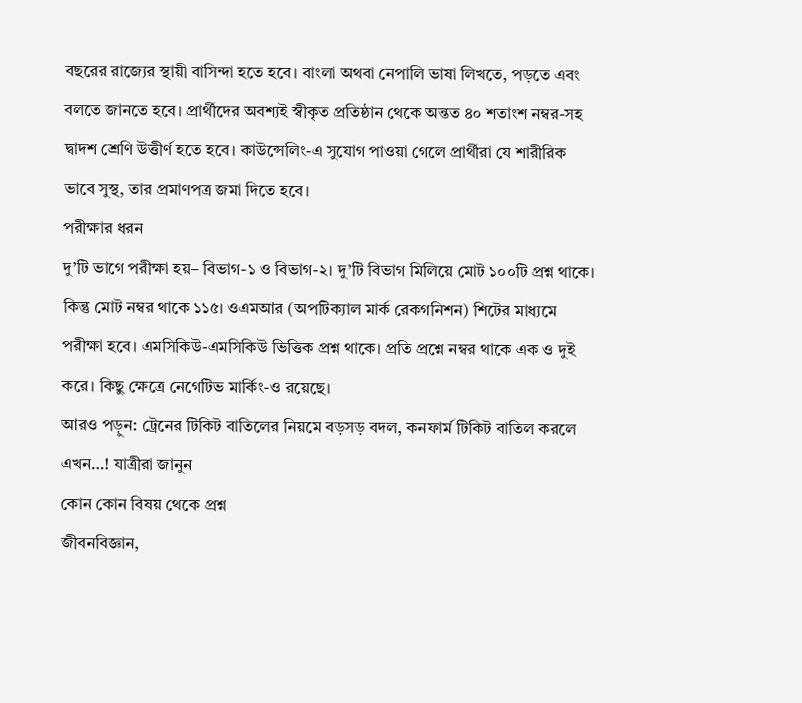বছরের রাজ্যের স্থায়ী বাসিন্দা হতে হবে। বাংলা অথবা নেপালি ভাষা লিখতে, পড়তে এবং বলতে জানতে হবে। প্রার্থীদের অবশ্যই স্বীকৃত প্রতিষ্ঠান থেকে অন্তত ৪০ শতাংশ নম্বর-সহ দ্বাদশ শ্রেণি উত্তীর্ণ হতে হবে। কাউন্সেলিং-এ সুযোগ পাওয়া গেলে প্রার্থীরা যে শারীরিক ভাবে সুস্থ, তার প্রমাণপত্র জমা দিতে হবে।
পরীক্ষার ধরন
দু’টি ভাগে পরীক্ষা হয়– বিভাগ-১ ও বিভাগ-২। দু’টি বিভাগ মিলিয়ে মোট ১০০টি প্রশ্ন থাকে। কিন্তু মোট নম্বর থাকে ১১৫। ওএমআর (অপটিক্যাল মার্ক রেকগনিশন) শিটের মাধ্যমে পরীক্ষা হবে। এমসিকিউ-এমসিকিউ ভিত্তিক প্রশ্ন থাকে। প্রতি প্রশ্নে নম্বর থাকে এক ও দুই করে। কিছু ক্ষেত্রে নেগেটিভ মার্কিং-ও রয়েছে।
আরও পড়ুন: ট্রেনের টিকিট বাতিলের নিয়মে বড়সড় বদল, কনফার্ম টিকিট বাতিল করলে এখন…! যাত্রীরা জানুন
কোন কোন বিষয় থেকে প্রশ্ন
জীবনবিজ্ঞান,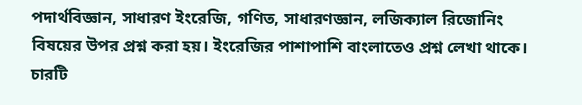পদার্থবিজ্ঞান, সাধারণ ইংরেজি, গণিত, সাধারণজ্ঞান, লজিক্যাল রিজোনিং বিষয়ের উপর প্রশ্ন করা হয়। ইংরেজির পাশাপাশি বাংলাতেও প্রশ্ন লেখা থাকে। চারটি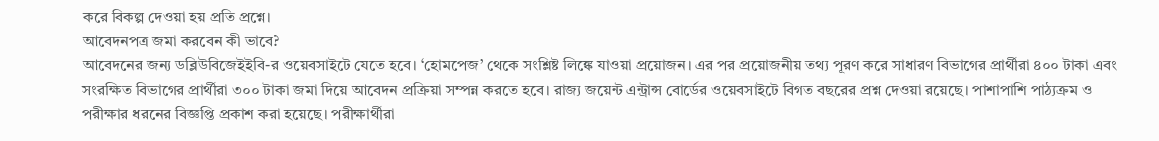করে বিকল্প দেওয়া হয় প্রতি প্রশ্নে।
আবেদনপত্র জমা করবেন কী ভাবে?
আবেদনের জন্য ডব্লিউবিজেইইবি-র ওয়েবসাইটে যেতে হবে। ‘হোমপেজ’ থেকে সংশ্লিষ্ট লিঙ্কে যাওয়া প্রয়োজন। এর পর প্রয়োজনীয় তথ্য পূরণ করে সাধারণ বিভাগের প্রার্থীরা ৪০০ টাকা এবং সংরক্ষিত বিভাগের প্রার্থীরা ৩০০ টাকা জমা দিয়ে আবেদন প্রক্রিয়া সম্পন্ন করতে হবে। রাজ্য জয়েন্ট এন্ট্রান্স বোর্ডের ওয়েবসাইটে বিগত বছরের প্রশ্ন দেওয়া রয়েছে। পাশাপাশি পাঠ্যক্রম ও পরীক্ষার ধরনের বিজ্ঞপ্তি প্রকাশ করা হয়েছে। পরীক্ষার্থীরা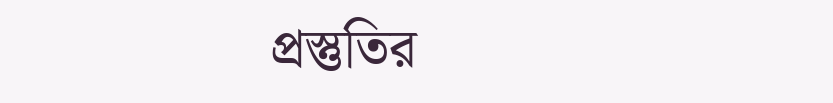প্রস্তুতির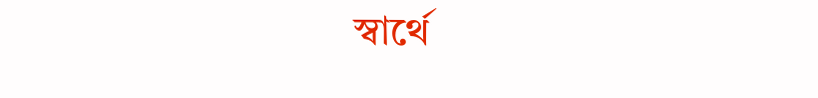স্বার্থে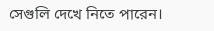সেগুলি দেখে নিতে পারেন।